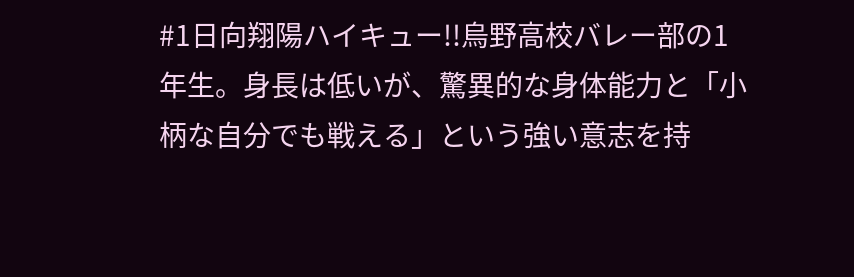#1日向翔陽ハイキュー!!烏野高校バレー部の1年生。身長は低いが、驚異的な身体能力と「小柄な自分でも戦える」という強い意志を持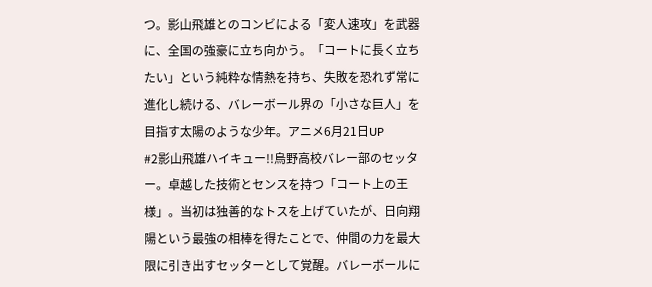つ。影山飛雄とのコンビによる「変人速攻」を武器に、全国の強豪に立ち向かう。「コートに長く立ちたい」という純粋な情熱を持ち、失敗を恐れず常に進化し続ける、バレーボール界の「小さな巨人」を目指す太陽のような少年。アニメ6月21日UP
#2影山飛雄ハイキュー!!烏野高校バレー部のセッター。卓越した技術とセンスを持つ「コート上の王様」。当初は独善的なトスを上げていたが、日向翔陽という最強の相棒を得たことで、仲間の力を最大限に引き出すセッターとして覚醒。バレーボールに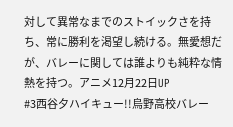対して異常なまでのストイックさを持ち、常に勝利を渇望し続ける。無愛想だが、バレーに関しては誰よりも純粋な情熱を持つ。アニメ12月22日UP
#3西谷夕ハイキュー!!烏野高校バレー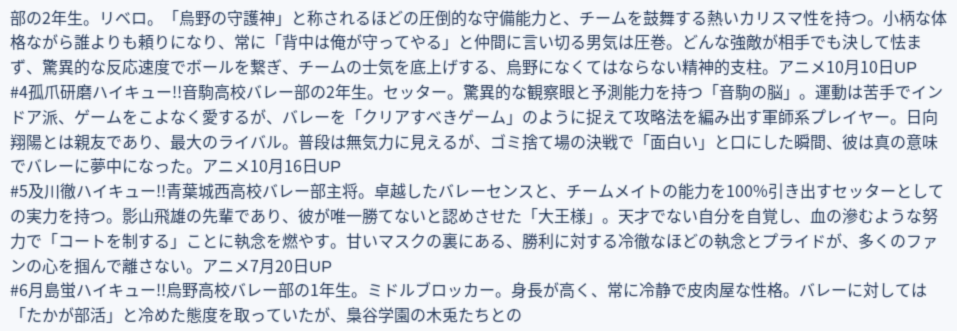部の2年生。リベロ。「烏野の守護神」と称されるほどの圧倒的な守備能力と、チームを鼓舞する熱いカリスマ性を持つ。小柄な体格ながら誰よりも頼りになり、常に「背中は俺が守ってやる」と仲間に言い切る男気は圧巻。どんな強敵が相手でも決して怯まず、驚異的な反応速度でボールを繋ぎ、チームの士気を底上げする、烏野になくてはならない精神的支柱。アニメ10月10日UP
#4孤爪研磨ハイキュー!!音駒高校バレー部の2年生。セッター。驚異的な観察眼と予測能力を持つ「音駒の脳」。運動は苦手でインドア派、ゲームをこよなく愛するが、バレーを「クリアすべきゲーム」のように捉えて攻略法を編み出す軍師系プレイヤー。日向翔陽とは親友であり、最大のライバル。普段は無気力に見えるが、ゴミ捨て場の決戦で「面白い」と口にした瞬間、彼は真の意味でバレーに夢中になった。アニメ10月16日UP
#5及川徹ハイキュー!!青葉城西高校バレー部主将。卓越したバレーセンスと、チームメイトの能力を100%引き出すセッターとしての実力を持つ。影山飛雄の先輩であり、彼が唯一勝てないと認めさせた「大王様」。天才でない自分を自覚し、血の滲むような努力で「コートを制する」ことに執念を燃やす。甘いマスクの裏にある、勝利に対する冷徹なほどの執念とプライドが、多くのファンの心を掴んで離さない。アニメ7月20日UP
#6月島蛍ハイキュー!!烏野高校バレー部の1年生。ミドルブロッカー。身長が高く、常に冷静で皮肉屋な性格。バレーに対しては「たかが部活」と冷めた態度を取っていたが、梟谷学園の木兎たちとの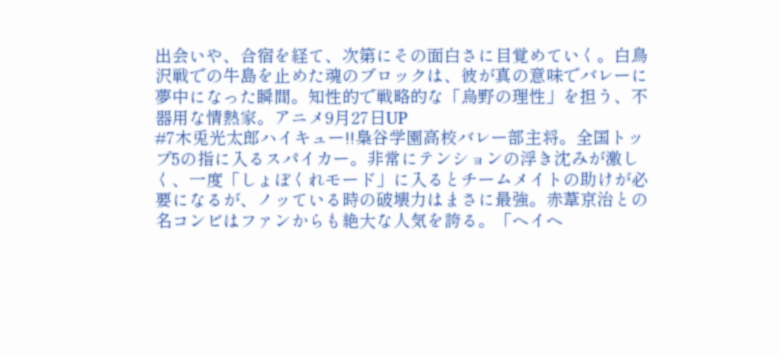出会いや、合宿を経て、次第にその面白さに目覚めていく。白鳥沢戦での牛島を止めた魂のブロックは、彼が真の意味でバレーに夢中になった瞬間。知性的で戦略的な「烏野の理性」を担う、不器用な情熱家。アニメ9月27日UP
#7木兎光太郎ハイキュー!!梟谷学園高校バレー部主将。全国トップ5の指に入るスパイカー。非常にテンションの浮き沈みが激しく、一度「しょぼくれモード」に入るとチームメイトの助けが必要になるが、ノッている時の破壊力はまさに最強。赤葦京治との名コンビはファンからも絶大な人気を誇る。「ヘイヘ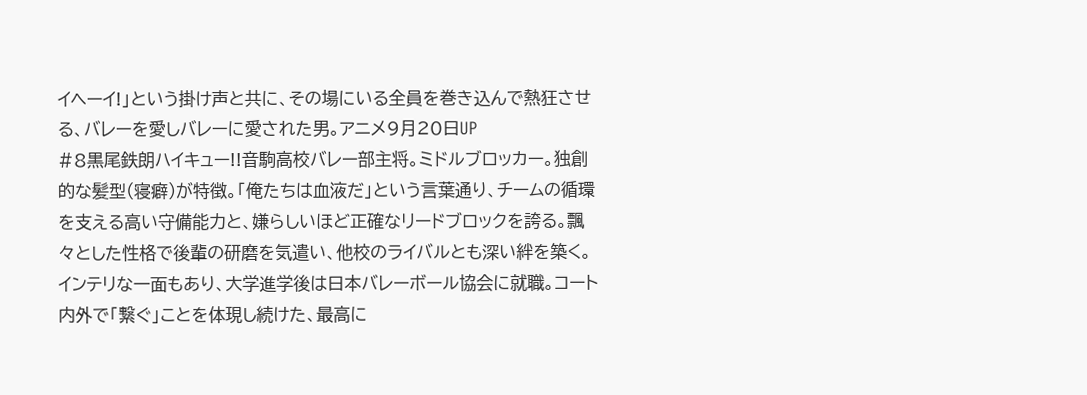イヘーイ!」という掛け声と共に、その場にいる全員を巻き込んで熱狂させる、バレーを愛しバレーに愛された男。アニメ9月20日UP
#8黒尾鉄朗ハイキュー!!音駒高校バレー部主将。ミドルブロッカー。独創的な髪型(寝癖)が特徴。「俺たちは血液だ」という言葉通り、チームの循環を支える高い守備能力と、嫌らしいほど正確なリードブロックを誇る。飄々とした性格で後輩の研磨を気遣い、他校のライバルとも深い絆を築く。インテリな一面もあり、大学進学後は日本バレーボール協会に就職。コート内外で「繋ぐ」ことを体現し続けた、最高に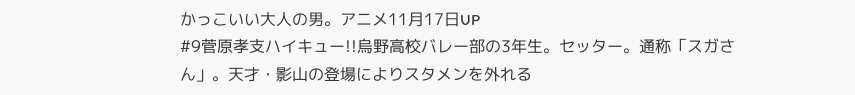かっこいい大人の男。アニメ11月17日UP
#9菅原孝支ハイキュー!!烏野高校バレー部の3年生。セッター。通称「スガさん」。天才・影山の登場によりスタメンを外れる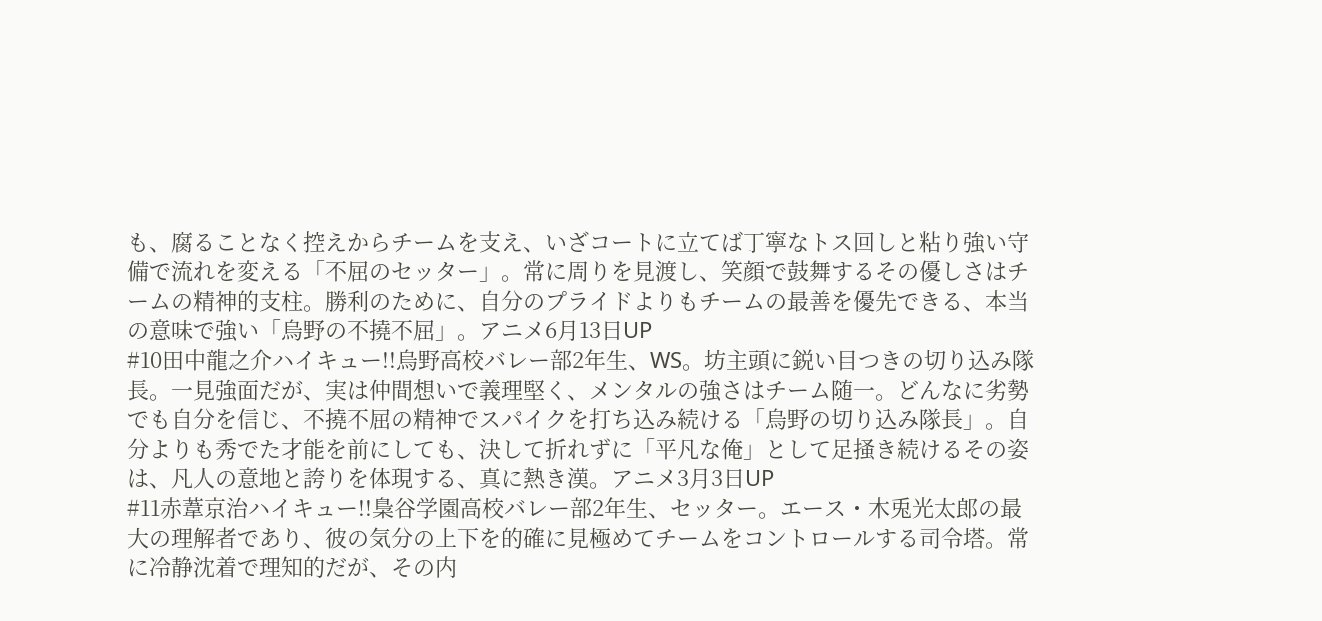も、腐ることなく控えからチームを支え、いざコートに立てば丁寧なトス回しと粘り強い守備で流れを変える「不屈のセッター」。常に周りを見渡し、笑顔で鼓舞するその優しさはチームの精神的支柱。勝利のために、自分のプライドよりもチームの最善を優先できる、本当の意味で強い「烏野の不撓不屈」。アニメ6月13日UP
#10田中龍之介ハイキュー!!烏野高校バレー部2年生、WS。坊主頭に鋭い目つきの切り込み隊長。一見強面だが、実は仲間想いで義理堅く、メンタルの強さはチーム随一。どんなに劣勢でも自分を信じ、不撓不屈の精神でスパイクを打ち込み続ける「烏野の切り込み隊長」。自分よりも秀でた才能を前にしても、決して折れずに「平凡な俺」として足掻き続けるその姿は、凡人の意地と誇りを体現する、真に熱き漢。アニメ3月3日UP
#11赤葦京治ハイキュー!!梟谷学園高校バレー部2年生、セッター。エース・木兎光太郎の最大の理解者であり、彼の気分の上下を的確に見極めてチームをコントロールする司令塔。常に冷静沈着で理知的だが、その内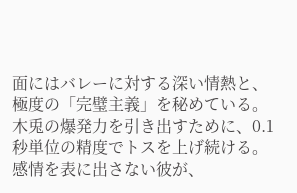面にはバレーに対する深い情熱と、極度の「完璧主義」を秘めている。木兎の爆発力を引き出すために、0.1秒単位の精度でトスを上げ続ける。感情を表に出さない彼が、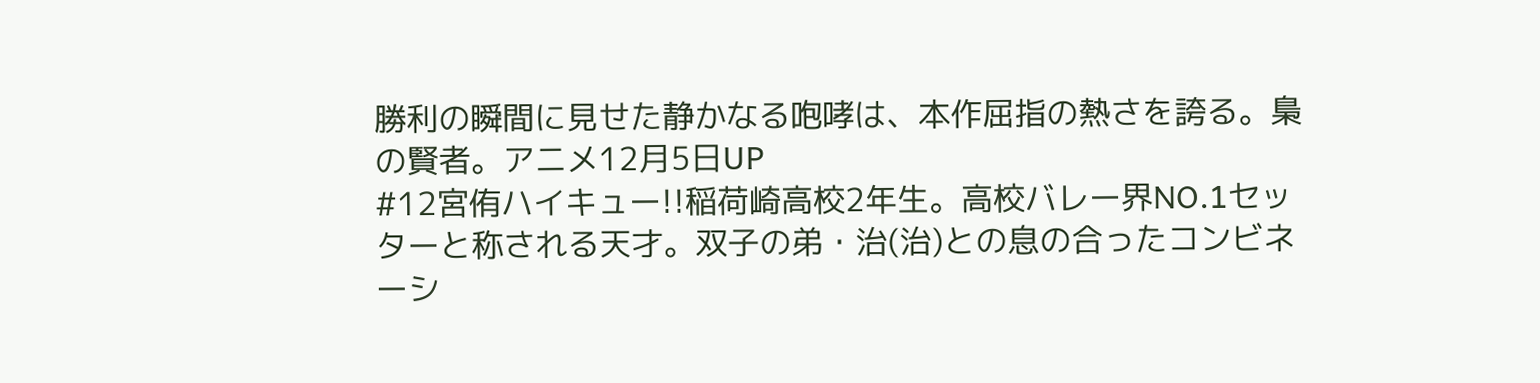勝利の瞬間に見せた静かなる咆哮は、本作屈指の熱さを誇る。梟の賢者。アニメ12月5日UP
#12宮侑ハイキュー!!稲荷崎高校2年生。高校バレー界NO.1セッターと称される天才。双子の弟・治(治)との息の合ったコンビネーシ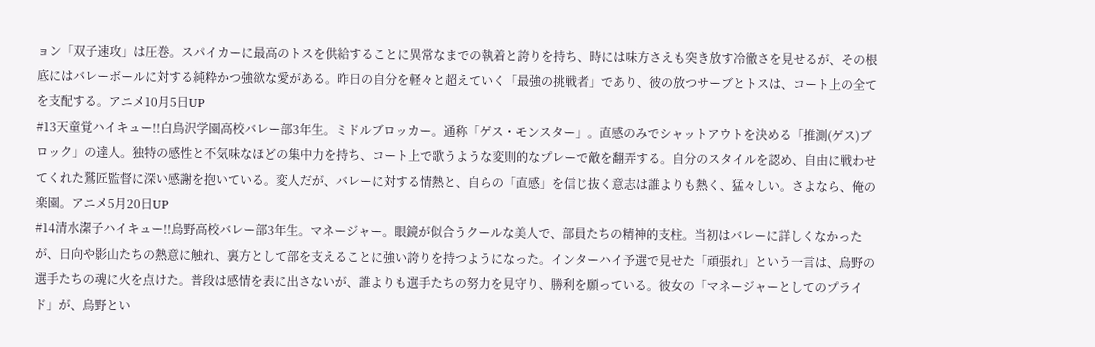ョン「双子速攻」は圧巻。スパイカーに最高のトスを供給することに異常なまでの執着と誇りを持ち、時には味方さえも突き放す冷徹さを見せるが、その根底にはバレーボールに対する純粋かつ強欲な愛がある。昨日の自分を軽々と超えていく「最強の挑戦者」であり、彼の放つサーブとトスは、コート上の全てを支配する。アニメ10月5日UP
#13天童覚ハイキュー!!白鳥沢学園高校バレー部3年生。ミドルブロッカー。通称「ゲス・モンスター」。直感のみでシャットアウトを決める「推測(ゲス)ブロック」の達人。独特の感性と不気味なほどの集中力を持ち、コート上で歌うような変則的なプレーで敵を翻弄する。自分のスタイルを認め、自由に戦わせてくれた鷲匠監督に深い感謝を抱いている。変人だが、バレーに対する情熱と、自らの「直感」を信じ抜く意志は誰よりも熱く、猛々しい。さよなら、俺の楽園。アニメ5月20日UP
#14清水潔子ハイキュー!!烏野高校バレー部3年生。マネージャー。眼鏡が似合うクールな美人で、部員たちの精神的支柱。当初はバレーに詳しくなかったが、日向や影山たちの熱意に触れ、裏方として部を支えることに強い誇りを持つようになった。インターハイ予選で見せた「頑張れ」という一言は、烏野の選手たちの魂に火を点けた。普段は感情を表に出さないが、誰よりも選手たちの努力を見守り、勝利を願っている。彼女の「マネージャーとしてのプライド」が、烏野とい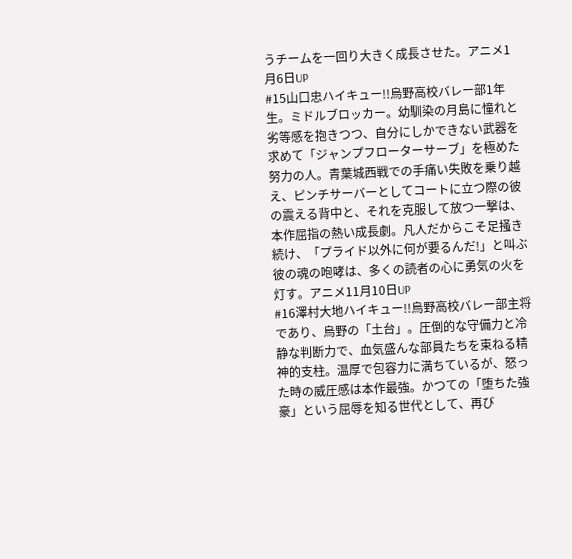うチームを一回り大きく成長させた。アニメ1月6日UP
#15山口忠ハイキュー!!烏野高校バレー部1年生。ミドルブロッカー。幼馴染の月島に憧れと劣等感を抱きつつ、自分にしかできない武器を求めて「ジャンプフローターサーブ」を極めた努力の人。青葉城西戦での手痛い失敗を乗り越え、ピンチサーバーとしてコートに立つ際の彼の震える背中と、それを克服して放つ一撃は、本作屈指の熱い成長劇。凡人だからこそ足掻き続け、「プライド以外に何が要るんだ!」と叫ぶ彼の魂の咆哮は、多くの読者の心に勇気の火を灯す。アニメ11月10日UP
#16澤村大地ハイキュー!!烏野高校バレー部主将であり、烏野の「土台」。圧倒的な守備力と冷静な判断力で、血気盛んな部員たちを束ねる精神的支柱。温厚で包容力に満ちているが、怒った時の威圧感は本作最強。かつての「堕ちた強豪」という屈辱を知る世代として、再び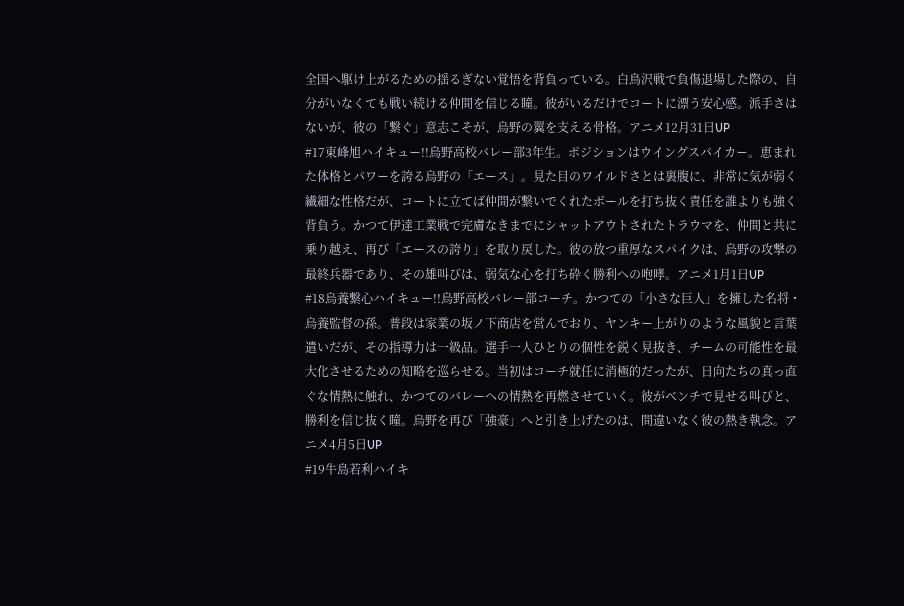全国へ駆け上がるための揺るぎない覚悟を背負っている。白鳥沢戦で負傷退場した際の、自分がいなくても戦い続ける仲間を信じる瞳。彼がいるだけでコートに漂う安心感。派手さはないが、彼の「繋ぐ」意志こそが、烏野の翼を支える骨格。アニメ12月31日UP
#17東峰旭ハイキュー!!烏野高校バレー部3年生。ポジションはウイングスパイカー。恵まれた体格とパワーを誇る烏野の「エース」。見た目のワイルドさとは裏腹に、非常に気が弱く繊細な性格だが、コートに立てば仲間が繋いでくれたボールを打ち抜く責任を誰よりも強く背負う。かつて伊達工業戦で完膚なきまでにシャットアウトされたトラウマを、仲間と共に乗り越え、再び「エースの誇り」を取り戻した。彼の放つ重厚なスパイクは、烏野の攻撃の最終兵器であり、その雄叫びは、弱気な心を打ち砕く勝利への咆哮。アニメ1月1日UP
#18烏養繋心ハイキュー!!烏野高校バレー部コーチ。かつての「小さな巨人」を擁した名将・烏養監督の孫。普段は家業の坂ノ下商店を営んでおり、ヤンキー上がりのような風貌と言葉遣いだが、その指導力は一級品。選手一人ひとりの個性を鋭く見抜き、チームの可能性を最大化させるための知略を巡らせる。当初はコーチ就任に消極的だったが、日向たちの真っ直ぐな情熱に触れ、かつてのバレーへの情熱を再燃させていく。彼がベンチで見せる叫びと、勝利を信じ抜く瞳。烏野を再び「強豪」へと引き上げたのは、間違いなく彼の熱き執念。アニメ4月5日UP
#19牛島若利ハイキ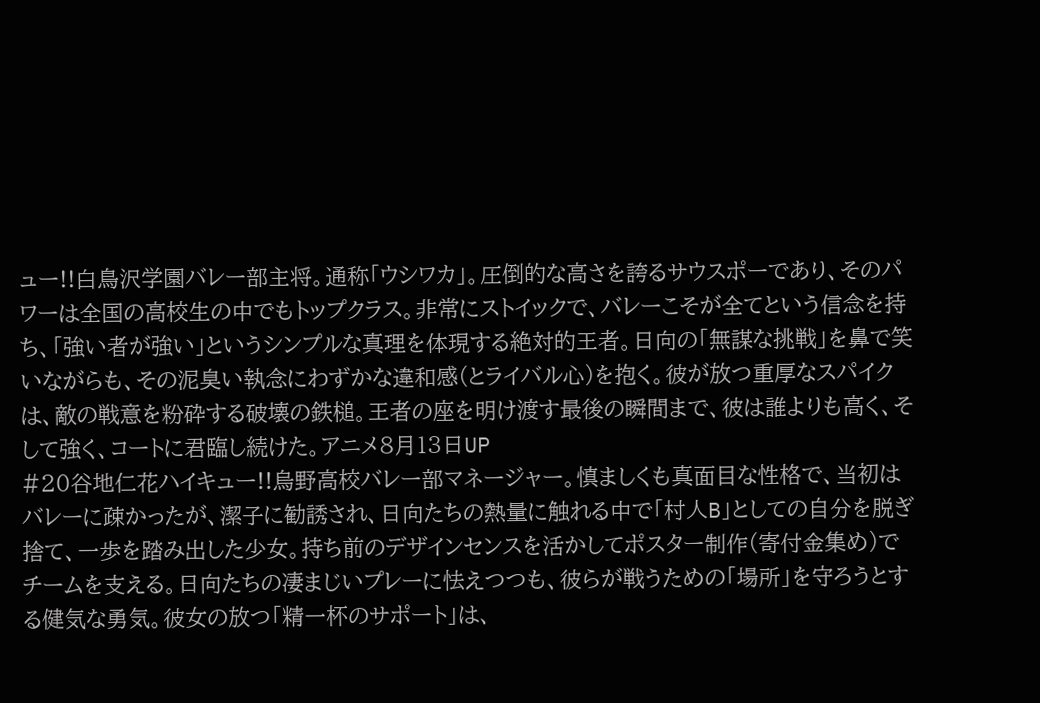ュー!!白鳥沢学園バレー部主将。通称「ウシワカ」。圧倒的な高さを誇るサウスポーであり、そのパワーは全国の高校生の中でもトップクラス。非常にストイックで、バレーこそが全てという信念を持ち、「強い者が強い」というシンプルな真理を体現する絶対的王者。日向の「無謀な挑戦」を鼻で笑いながらも、その泥臭い執念にわずかな違和感(とライバル心)を抱く。彼が放つ重厚なスパイクは、敵の戦意を粉砕する破壊の鉄槌。王者の座を明け渡す最後の瞬間まで、彼は誰よりも高く、そして強く、コートに君臨し続けた。アニメ8月13日UP
#20谷地仁花ハイキュー!!烏野高校バレー部マネージャー。慎ましくも真面目な性格で、当初はバレーに疎かったが、潔子に勧誘され、日向たちの熱量に触れる中で「村人B」としての自分を脱ぎ捨て、一歩を踏み出した少女。持ち前のデザインセンスを活かしてポスター制作(寄付金集め)でチームを支える。日向たちの凄まじいプレーに怯えつつも、彼らが戦うための「場所」を守ろうとする健気な勇気。彼女の放つ「精一杯のサポート」は、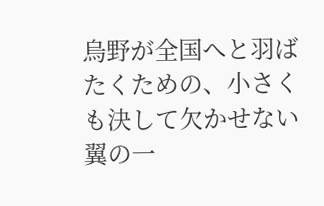烏野が全国へと羽ばたくための、小さくも決して欠かせない翼の一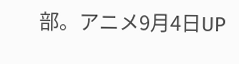部。アニメ9月4日UP